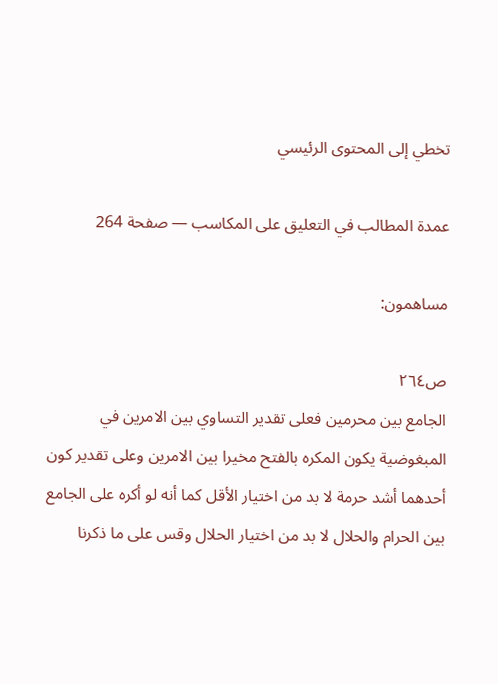تخطي إلى المحتوى الرئيسي

عمدة المطالب في التعليق على المكاسب — صفحة 264

مساهمون:

ص٢٦٤
الجامع بين محرمين فعلى تقدير التساوي بين الامرين في المبغوضية يكون المكره بالفتح مخيرا بين الامرين وعلى تقدير كون أحدهما أشد حرمة لا بد من اختيار الأقل كما أنه لو أكره على الجامع بين الحرام والحلال لا بد من اختيار الحلال وقس على ما ذكرنا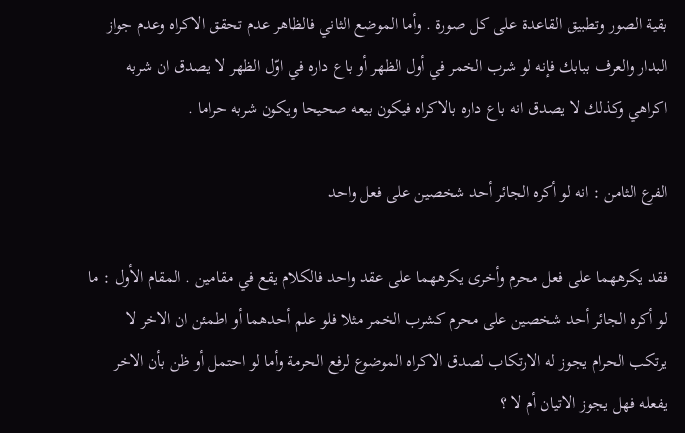بقية الصور وتطبيق القاعدة على كل صورة . وأما الموضع الثاني فالظاهر عدم تحقق الاكراه وعدم جواز البدار والعرف ببابك فإنه لو شرب الخمر في أول الظهر أو باع داره في اوّل الظهر لا يصدق ان شربه اكراهي وكذلك لا يصدق انه باع داره بالاكراه فيكون بيعه صحيحا ويكون شربه حراما .

الفرع الثامن : انه لو أكره الجائر أحد شخصين على فعل واحد

فقد يكرههما على فعل محرم وأخرى يكرههما على عقد واحد فالكلام يقع في مقامين . المقام الأول : ما لو أكره الجائر أحد شخصين على محرم كشرب الخمر مثلا فلو علم أحدهما أو اطمئن ان الاخر لا يرتكب الحرام يجوز له الارتكاب لصدق الاكراه الموضوع لرفع الحرمة وأما لو احتمل أو ظن بأن الاخر يفعله فهل يجوز الاتيان أم لا ؟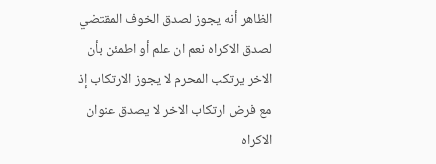الظاهر أنه يجوز لصدق الخوف المقتضي لصدق الاكراه نعم ان علم أو اطمئن بأن الاخر يرتكب المحرم لا يجوز الارتكاب إذ مع فرض ارتكاب الاخر لا يصدق عنوان الاكراه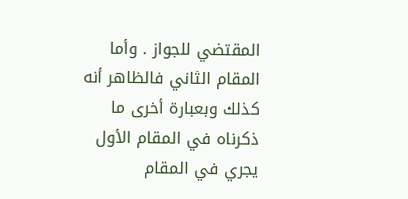المقتضي للجواز . وأما المقام الثاني فالظاهر أنه كذلك وبعبارة أخرى ما ذكرناه في المقام الأول يجري في المقام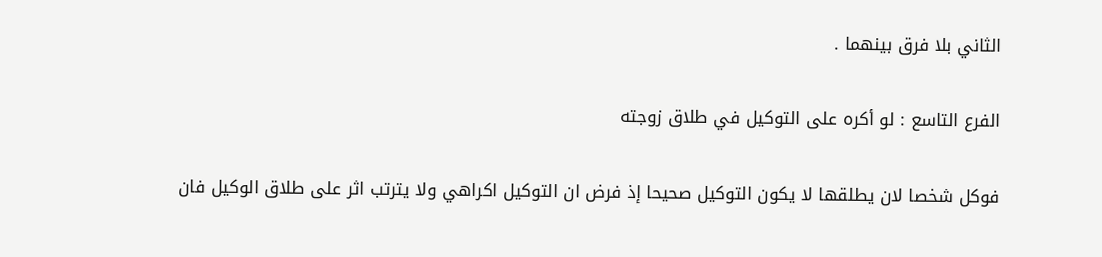الثاني بلا فرق بينهما .

الفرع التاسع : لو أكره على التوكيل في طلاق زوجته

فوكل شخصا لان يطلقها لا يكون التوكيل صحيحا إذ فرض ان التوكيل اكراهي ولا يترتب اثر على طلاق الوكيل فان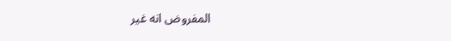المفروض انه غير